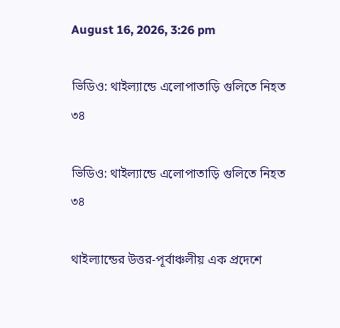August 16, 2026, 3:26 pm

ভিডিও: থাইল্যান্ডে এলোপাতাড়ি গুলিতে নিহত ৩৪

ভিডিও: থাইল্যান্ডে এলোপাতাড়ি গুলিতে নিহত ৩৪

থাইল্যান্ডের উত্তর-পূর্বাঞ্চলীয় এক প্রদেশে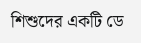শিশুদের একটি ডে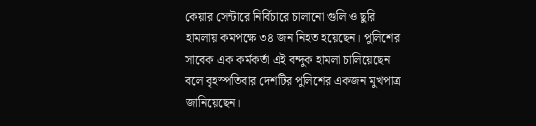কেয়ার সেন্টারে নির্বিচারে চালানো গুলি ও ছুরি হামলায় কমপক্ষে ৩৪ জন নিহত হয়েছেন। পুলিশের সাবেক এক কর্মকর্তা এই বন্দুক হামলা চালিয়েছেন বলে বৃহস্পতিবার দেশটির পুলিশের একজন মুখপাত্র জানিয়েছেন।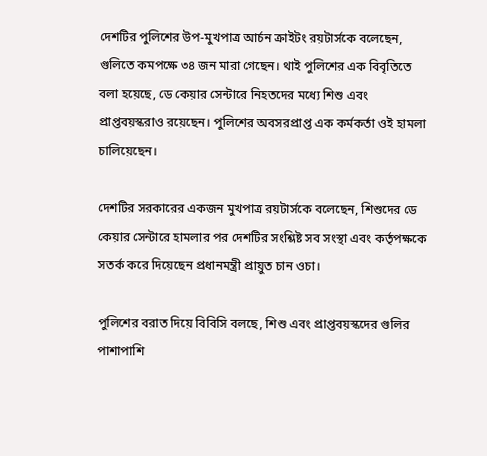দেশটির পুলিশের উপ-মুখপাত্র আর্চন ক্রাইটং রয়টার্সকে বলেছেন, গুলিতে কমপক্ষে ৩৪ জন মারা গেছেন। থাই পুলিশের এক বিবৃতিতে বলা হয়েছে, ডে কেয়ার সেন্টারে নিহতদের মধ্যে শিশু এবং প্রাপ্তবয়স্করাও রয়েছেন। পুলিশের অবসরপ্রাপ্ত এক কর্মকর্তা ওই হামলা চালিয়েছেন।

দেশটির সরকারের একজন মুখপাত্র রয়টার্সকে বলেছেন, শিশুদের ডে কেয়ার সেন্টারে হামলার পর দেশটির সংশ্লিষ্ট সব সংস্থা এবং কর্তৃপক্ষকে সতর্ক করে দিয়েছেন প্রধানমন্ত্রী প্রায়ুত চান ওচা।

পুলিশের বরাত দিয়ে বিবিসি বলছে, শিশু এবং প্রাপ্তবয়স্কদের গুলির পাশাপাশি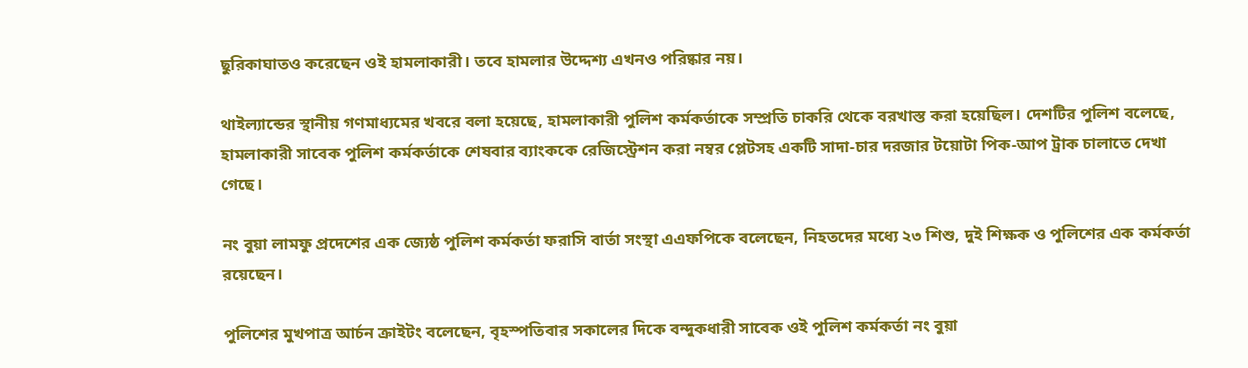ছুরিকাঘাতও করেছেন ওই হামলাকারী। তবে হামলার উদ্দেশ্য এখনও পরিষ্কার নয়।

থাইল্যান্ডের স্থানীয় গণমাধ্যমের খবরে বলা হয়েছে, হামলাকারী পুলিশ কর্মকর্তাকে সম্প্রতি চাকরি থেকে বরখাস্ত করা হয়েছিল। দেশটির পুলিশ বলেছে, হামলাকারী সাবেক পুলিশ কর্মকর্তাকে শেষবার ব্যাংককে রেজিস্ট্রেশন করা নম্বর প্লেটসহ একটি সাদা-চার দরজার টয়োটা পিক-আপ ট্রাক চালাতে দেখা গেছে।

নং বুয়া লামফু প্রদেশের এক জ্যেষ্ঠ পুলিশ কর্মকর্তা ফরাসি বার্তা সংস্থা এএফপিকে বলেছেন, নিহতদের মধ্যে ২৩ শিশু, দুই শিক্ষক ও পুলিশের এক কর্মকর্তা রয়েছেন।

পুলিশের মুখপাত্র আর্চন ক্রাইটং বলেছেন, বৃহস্পতিবার সকালের দিকে বন্দুকধারী সাবেক ওই পুলিশ কর্মকর্তা নং বুয়া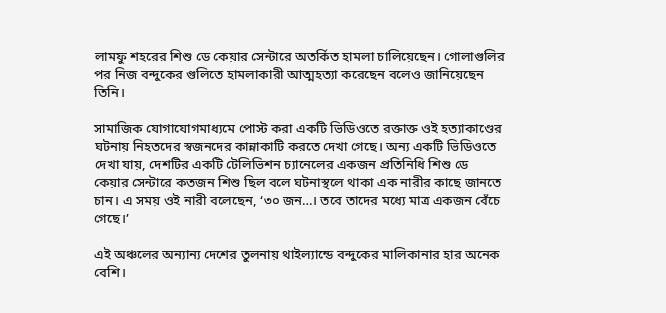লামফু শহরের শিশু ডে কেয়ার সেন্টারে অতর্কিত হামলা চালিয়েছেন। গোলাগুলির পর নিজ বন্দুকের গুলিতে হামলাকারী আত্মহত্যা করেছেন বলেও জানিয়েছেন তিনি।

সামাজিক যোগাযোগমাধ্যমে পোস্ট করা একটি ভিডিওতে রক্তাক্ত ওই হত্যাকাণ্ডের ঘটনায় নিহতদের স্বজনদের কান্নাকাটি করতে দেখা গেছে। অন্য একটি ভিডিওতে দেখা যায়, দেশটির একটি টেলিভিশন চ্যানেলের একজন প্রতিনিধি শিশু ডে কেয়ার সেন্টারে কতজন শিশু ছিল বলে ঘটনাস্থলে থাকা এক নারীর কাছে জানতে চান। এ সময় ওই নারী বলেছেন, ‘৩০ জন…। তবে তাদের মধ্যে মাত্র একজন বেঁচে গেছে।’

এই অঞ্চলের অন্যান্য দেশের তুলনায় থাইল্যান্ডে বন্দুকের মালিকানার হার অনেক বেশি।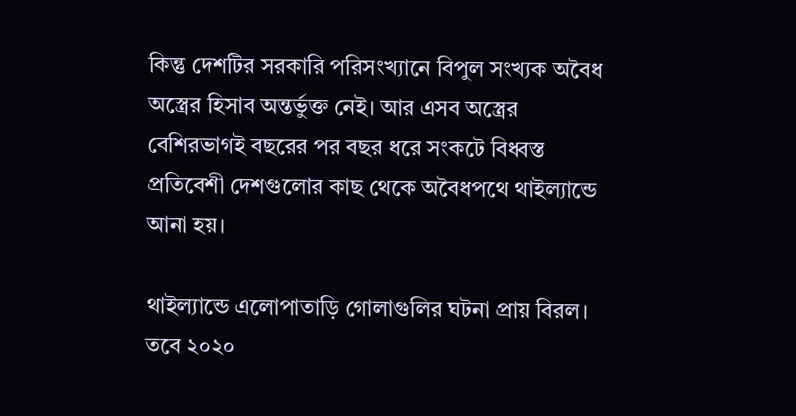কিন্তু দেশটির সরকারি পরিসংখ্যানে বিপুল সংখ্যক অবৈধ অস্ত্রের হিসাব অন্তর্ভুক্ত নেই। আর এসব অস্ত্রের বেশিরভাগই বছরের পর বছর ধরে সংকটে বিধ্বস্ত প্রতিবেশী দেশগুলোর কাছ থেকে অবৈধপথে থাইল্যান্ডে আনা হয়।

থাইল্যান্ডে এলোপাতাড়ি গোলাগুলির ঘটনা প্রায় বিরল। তবে ২০২০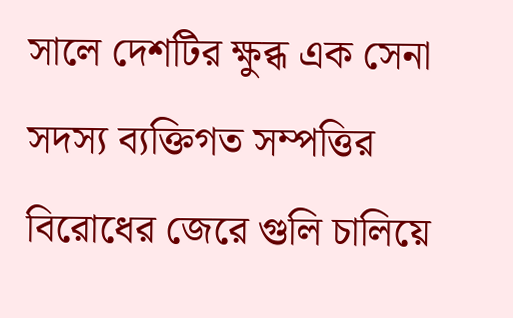সালে দেশটির ক্ষুব্ধ এক সেনা সদস্য ব্যক্তিগত সম্পত্তির বিরোধের জেরে গুলি চালিয়ে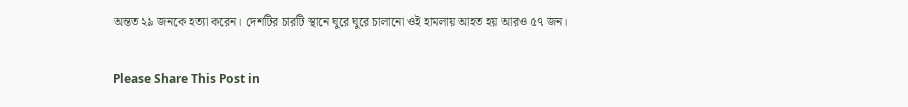অন্তত ২৯ জনকে হত্যা করেন। দেশটির চারটি স্থানে ঘুরে ঘুরে চালানো ওই হামলায় আহত হয় আরও ৫৭ জন।

Please Share This Post in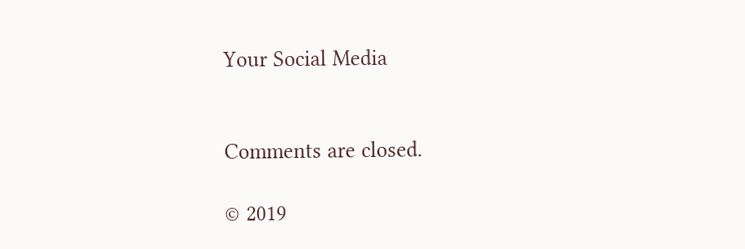Your Social Media


Comments are closed.

© 2019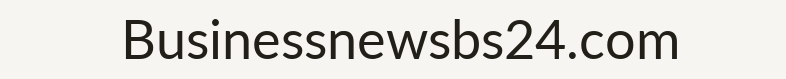Businessnewsbs24.com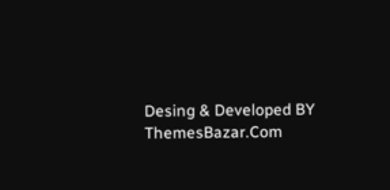Desing & Developed BY ThemesBazar.Com